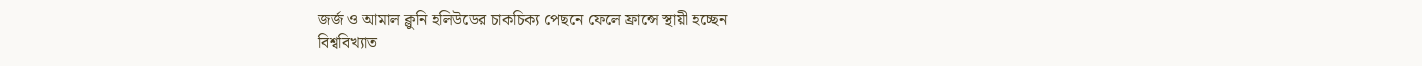জর্জ ও আমাল ক্লুনি হলিউডের চাকচিক্য পেছনে ফেলে ফ্রান্সে স্থায়ী হচ্ছেন
বিশ্ববিখ্যাত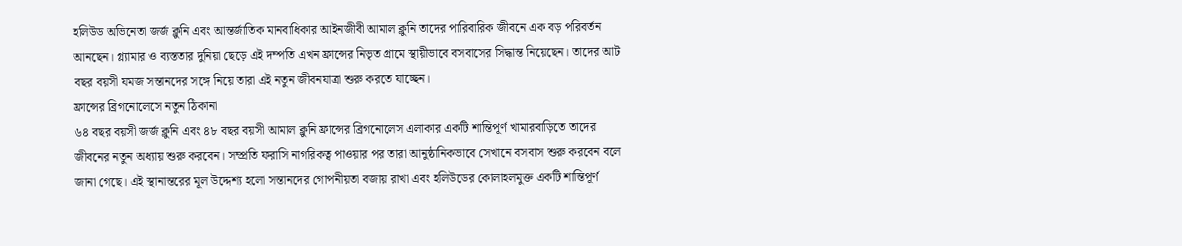হলিউড অভিনেতা জর্জ ক্লুনি এবং আন্তর্জাতিক মানবাধিকার আইনজীবী আমাল ক্লুনি তাদের পারিবারিক জীবনে এক বড় পরিবর্তন আনছেন। গ্ল্যামার ও ব্যস্ততার দুনিয়া ছেড়ে এই দম্পতি এখন ফ্রান্সের নিভৃত গ্রামে স্থায়ীভাবে বসবাসের সিদ্ধান্ত নিয়েছেন। তাদের আট বছর বয়সী যমজ সন্তানদের সঙ্গে নিয়ে তারা এই নতুন জীবনযাত্রা শুরু করতে যাচ্ছেন।
ফ্রান্সের ব্রিগনোলেসে নতুন ঠিকানা
৬৪ বছর বয়সী জর্জ ক্লুনি এবং ৪৮ বছর বয়সী আমাল ক্লুনি ফ্রান্সের ব্রিগনোলেস এলাকার একটি শান্তিপূর্ণ খামারবাড়িতে তাদের জীবনের নতুন অধ্যায় শুরু করবেন। সম্প্রতি ফরাসি নাগরিকত্ব পাওয়ার পর তারা আনুষ্ঠানিকভাবে সেখানে বসবাস শুরু করবেন বলে জানা গেছে। এই স্থানান্তরের মূল উদ্দেশ্য হলো সন্তানদের গোপনীয়তা বজায় রাখা এবং হলিউডের কোলাহলমুক্ত একটি শান্তিপূর্ণ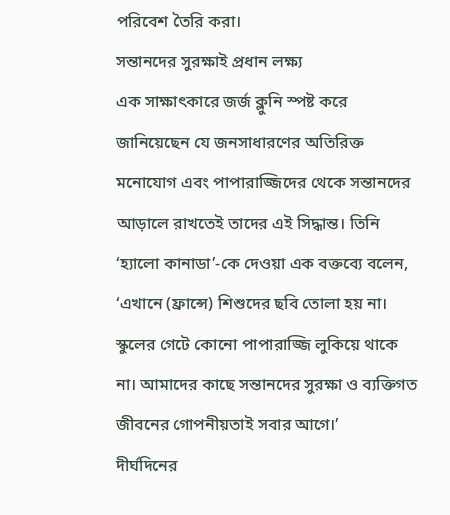পরিবেশ তৈরি করা।
সন্তানদের সুরক্ষাই প্রধান লক্ষ্য
এক সাক্ষাৎকারে জর্জ ক্লুনি স্পষ্ট করে জানিয়েছেন যে জনসাধারণের অতিরিক্ত মনোযোগ এবং পাপারাজ্জিদের থেকে সন্তানদের আড়ালে রাখতেই তাদের এই সিদ্ধান্ত। তিনি ‘হ্যালো কানাডা’-কে দেওয়া এক বক্তব্যে বলেন, ‘এখানে (ফ্রান্সে) শিশুদের ছবি তোলা হয় না। স্কুলের গেটে কোনো পাপারাজ্জি লুকিয়ে থাকে না। আমাদের কাছে সন্তানদের সুরক্ষা ও ব্যক্তিগত জীবনের গোপনীয়তাই সবার আগে।’
দীর্ঘদিনের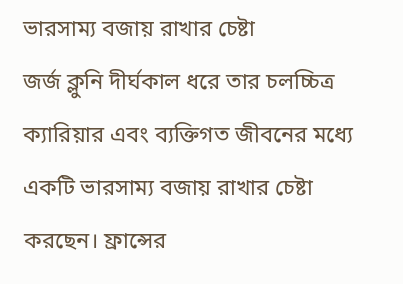ভারসাম্য বজায় রাখার চেষ্টা
জর্জ ক্লুনি দীর্ঘকাল ধরে তার চলচ্চিত্র ক্যারিয়ার এবং ব্যক্তিগত জীবনের মধ্যে একটি ভারসাম্য বজায় রাখার চেষ্টা করছেন। ফ্রান্সের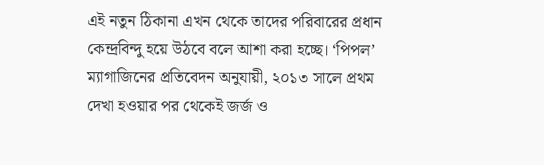এই নতুন ঠিকানা এখন থেকে তাদের পরিবারের প্রধান কেন্দ্রবিন্দু হয়ে উঠবে বলে আশা করা হচ্ছে। ‘পিপল’ ম্যাগাজিনের প্রতিবেদন অনুযায়ী, ২০১৩ সালে প্রথম দেখা হওয়ার পর থেকেই জর্জ ও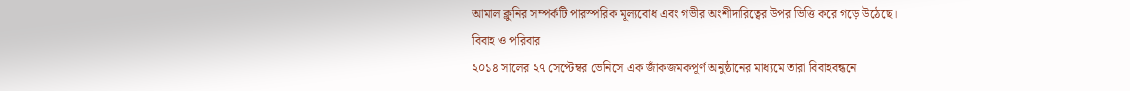আমাল ক্লুনির সম্পর্কটি পারস্পরিক মূল্যবোধ এবং গভীর অংশীদারিত্বের উপর ভিত্তি করে গড়ে উঠেছে।
বিবাহ ও পরিবার
২০১৪ সালের ২৭ সেপ্টেম্বর ভেনিসে এক জাঁকজমকপূর্ণ অনুষ্ঠানের মাধ্যমে তারা বিবাহবন্ধনে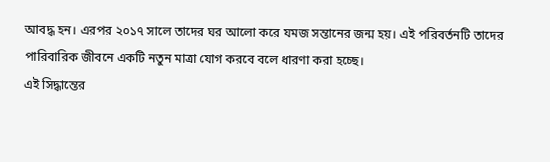আবদ্ধ হন। এরপর ২০১৭ সালে তাদের ঘর আলো করে যমজ সন্তানের জন্ম হয়। এই পরিবর্তনটি তাদের পারিবারিক জীবনে একটি নতুন মাত্রা যোগ করবে বলে ধারণা করা হচ্ছে।
এই সিদ্ধান্তের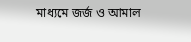মাধ্যমে জর্জ ও আমাল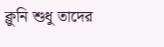ক্লুনি শুধু তাদের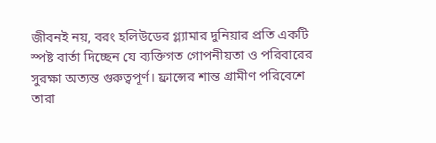জীবনই নয়, বরং হলিউডের গ্ল্যামার দুনিয়ার প্রতি একটি স্পষ্ট বার্তা দিচ্ছেন যে ব্যক্তিগত গোপনীয়তা ও পরিবারের সুরক্ষা অত্যন্ত গুরুত্বপূর্ণ। ফ্রান্সের শান্ত গ্রামীণ পরিবেশে তারা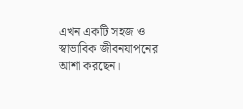এখন একটি সহজ ও স্বাভাবিক জীবনযাপনের আশা করছেন।